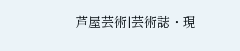芦屋芸術|芸術誌・現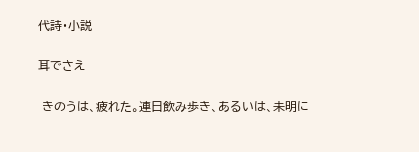代詩・小説

耳でさえ

 きのうは、疲れた。連日飲み歩き、あるいは、未明に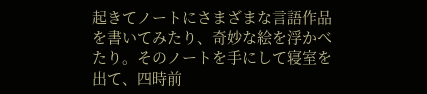起きてノートにさまざまな言語作品を書いてみたり、奇妙な絵を浮かべたり。そのノートを手にして寝室を出て、四時前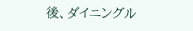後、ダイニングル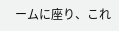ームに座り、これ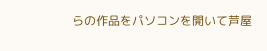らの作品をパソコンを開いて芦屋